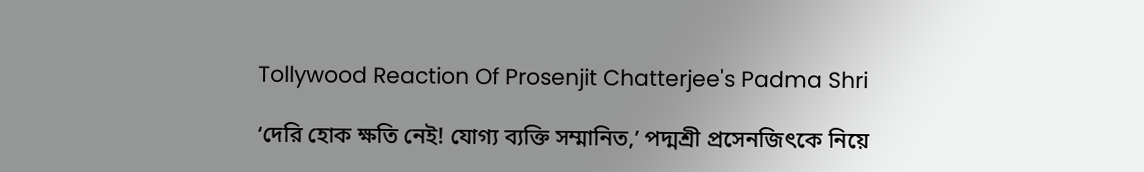Tollywood Reaction Of Prosenjit Chatterjee's Padma Shri

‘দেরি হোক ক্ষতি নেই! যোগ্য ব্যক্তি সম্মানিত,’ পদ্মশ্রী প্রসেনজিৎকে নিয়ে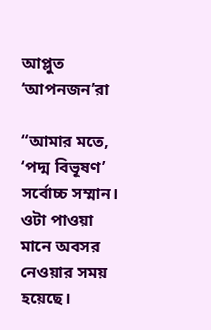আপ্লুত ‘আপনজন’রা

“আমার মতে, ‘পদ্ম বিভূষণ’ সর্বোচ্চ সম্মান। ওটা পাওয়া মানে অবসর নেওয়ার সময় হয়েছে।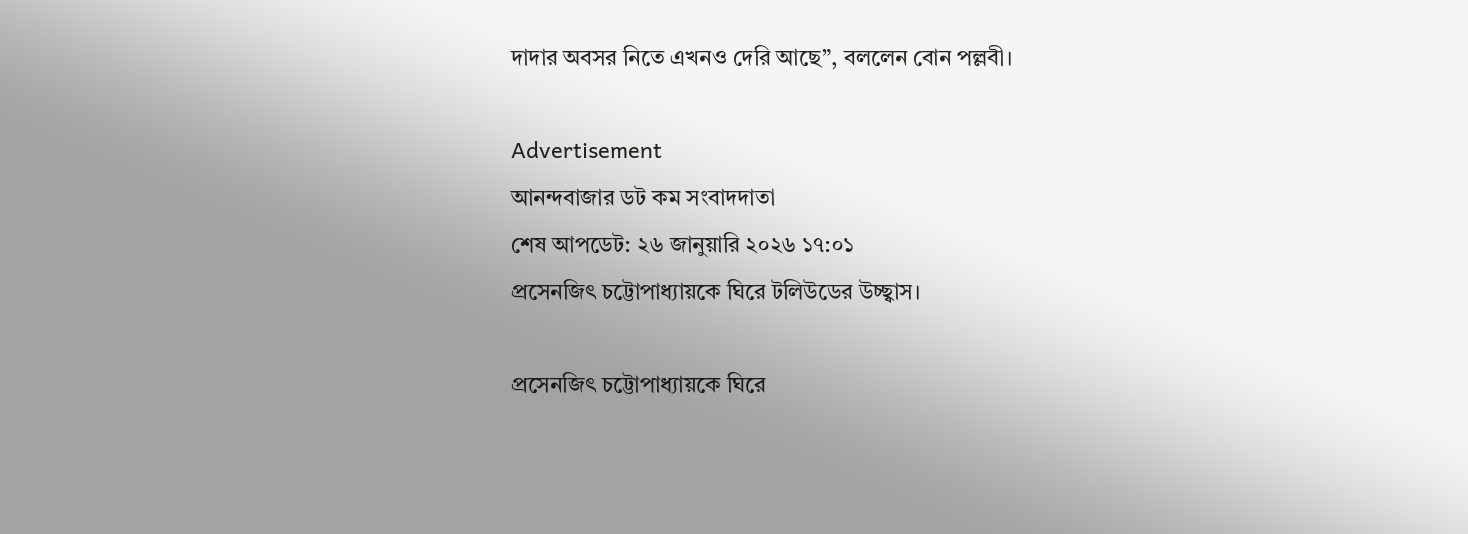দাদার অবসর নিতে এখনও দেরি আছে”, বললেন বোন পল্লবী।

Advertisement
আনন্দবাজার ডট কম সংবাদদাতা
শেষ আপডেট: ২৬ জানুয়ারি ২০২৬ ১৭:০১
প্রসেনজিৎ চট্টোপাধ্যায়কে ঘিরে টলিউডের উচ্ছ্বাস।

প্রসেনজিৎ চট্টোপাধ্যায়কে ঘিরে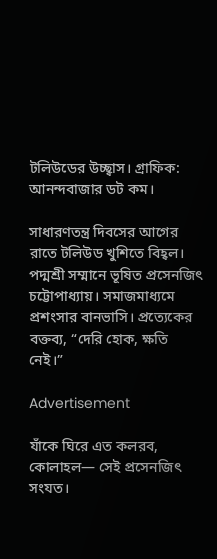টলিউডের উচ্ছ্বাস। গ্রাফিক: আনন্দবাজার ডট কম।

সাধারণতন্ত্র দিবসের আগের রাতে টলিউড খুশিতে বিহ্বল। পদ্মশ্রী সম্মানে ভূষিত প্রসেনজিৎ চট্টোপাধ্যায়। সমাজমাধ্যমে প্রশংসার বানভাসি। প্রত্যেকের বক্তব্য, “দেরি হোক, ক্ষতি নেই।”

Advertisement

যাঁকে ঘিরে এত কলরব, কোলাহল— সেই প্রসেনজিৎ সংযত।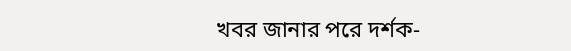খবর জানার পরে দর্শক-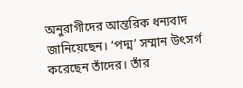অনুরাগীদের আন্তরিক ধন্যবাদ জানিয়েছেন। ‘পদ্ম’ সম্মান উৎসর্গ করেছেন তাঁদের। তাঁর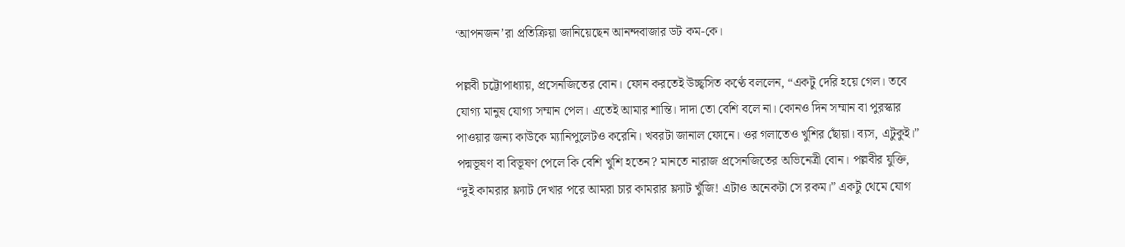‘আপনজন’রা প্রতিক্রিয়া জানিয়েছেন আনন্দবাজার ডট কম-কে।

পল্লবী চট্টোপাধ্যায়, প্রসেনজিতের বোন। ফোন করতেই উচ্ছ্বসিত কণ্ঠে বললেন, “একটু দেরি হয়ে গেল। তবে যোগ্য মানুষ যোগ্য সম্মান পেল। এতেই আমার শান্তি। দাদা তো বেশি বলে না। কোনও দিন সম্মান বা পুরস্কার পাওয়ার জন্য কাউকে ম্যানিপুলেটও করেনি। খবরটা জানাল ফোনে। ওর গলাতেও খুশির ছোঁয়া। ব্যস, এটুকুই।” পদ্মভূষণ বা বিভূষণ পেলে কি বেশি খুশি হতেন? মানতে নারাজ প্রসেনজিতের অভিনেত্রী বোন। পল্লবীর যুক্তি, “দুই কামরার ফ্ল্যাট দেখার পরে আমরা চার কামরার ফ্ল্যাট খুঁজি! এটাও অনেকটা সে রকম।” একটু থেমে যোগ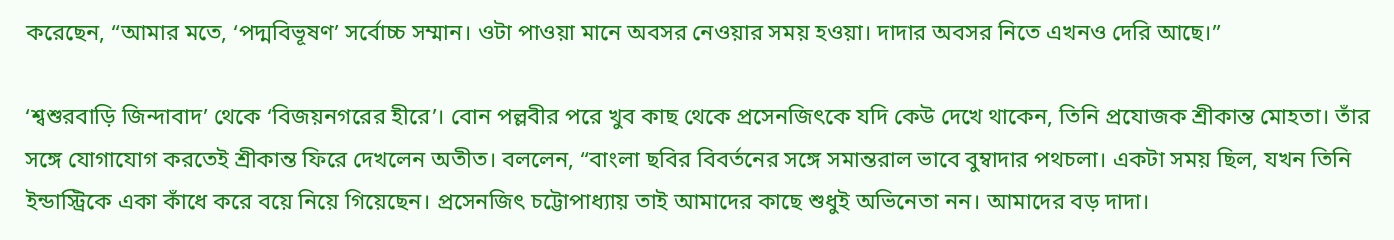করেছেন, “আমার মতে, ‘পদ্মবিভূষণ’ সর্বোচ্চ সম্মান। ওটা পাওয়া মানে অবসর নেওয়ার সময় হওয়া। দাদার অবসর নিতে এখনও দেরি আছে।”

‘শ্বশুরবাড়ি জিন্দাবাদ’ থেকে ‘বিজয়নগরের হীরে’। বোন পল্লবীর পরে খুব কাছ থেকে প্রসেনজিৎকে যদি কেউ দেখে থাকেন, তিনি প্রযোজক শ্রীকান্ত মোহতা। তাঁর সঙ্গে যোগাযোগ করতেই শ্রীকান্ত ফিরে দেখলেন অতীত। বললেন, “বাংলা ছবির বিবর্তনের সঙ্গে সমান্তরাল ভাবে বুম্বাদার পথচলা। একটা সময় ছিল, যখন তিনি ইন্ডাস্ট্রিকে একা কাঁধে করে বয়ে নিয়ে গিয়েছেন। প্রসেনজিৎ চট্টোপাধ্যায় তাই আমাদের কাছে শুধুই অভিনেতা নন। আমাদের বড় দাদা।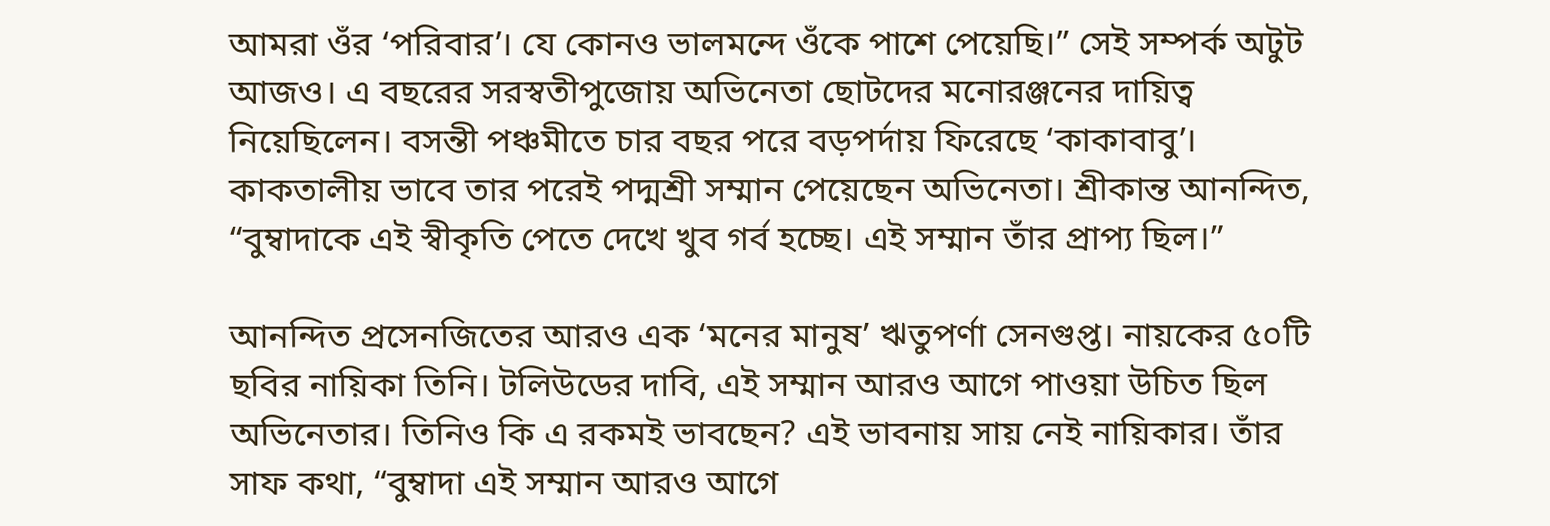আমরা ওঁর ‘পরিবার’। যে কোনও ভালমন্দে ওঁকে পাশে পেয়েছি।” সেই সম্পর্ক অটুট আজও। এ বছরের সরস্বতীপুজোয় অভিনেতা ছোটদের মনোরঞ্জনের দায়িত্ব নিয়েছিলেন। বসন্তী পঞ্চমীতে চার বছর পরে বড়পর্দায় ফিরেছে ‘কাকাবাবু’। কাকতালীয় ভাবে তার পরেই পদ্মশ্রী সম্মান পেয়েছেন অভিনেতা। শ্রীকান্ত আনন্দিত, “বুম্বাদাকে এই স্বীকৃতি পেতে দেখে খুব গর্ব হচ্ছে। এই সম্মান তাঁর প্রাপ্য ছিল।”

আনন্দিত প্রসেনজিতের আরও এক ‘মনের মানুষ’ ঋতুপর্ণা সেনগুপ্ত। নায়কের ৫০টি ছবির নায়িকা তিনি। টলিউডের দাবি, এই সম্মান আরও আগে পাওয়া উচিত ছিল অভিনেতার। তিনিও কি এ রকমই ভাবছেন? এই ভাবনায় সায় নেই নায়িকার। তাঁর সাফ কথা, “বুম্বাদা এই সম্মান আরও আগে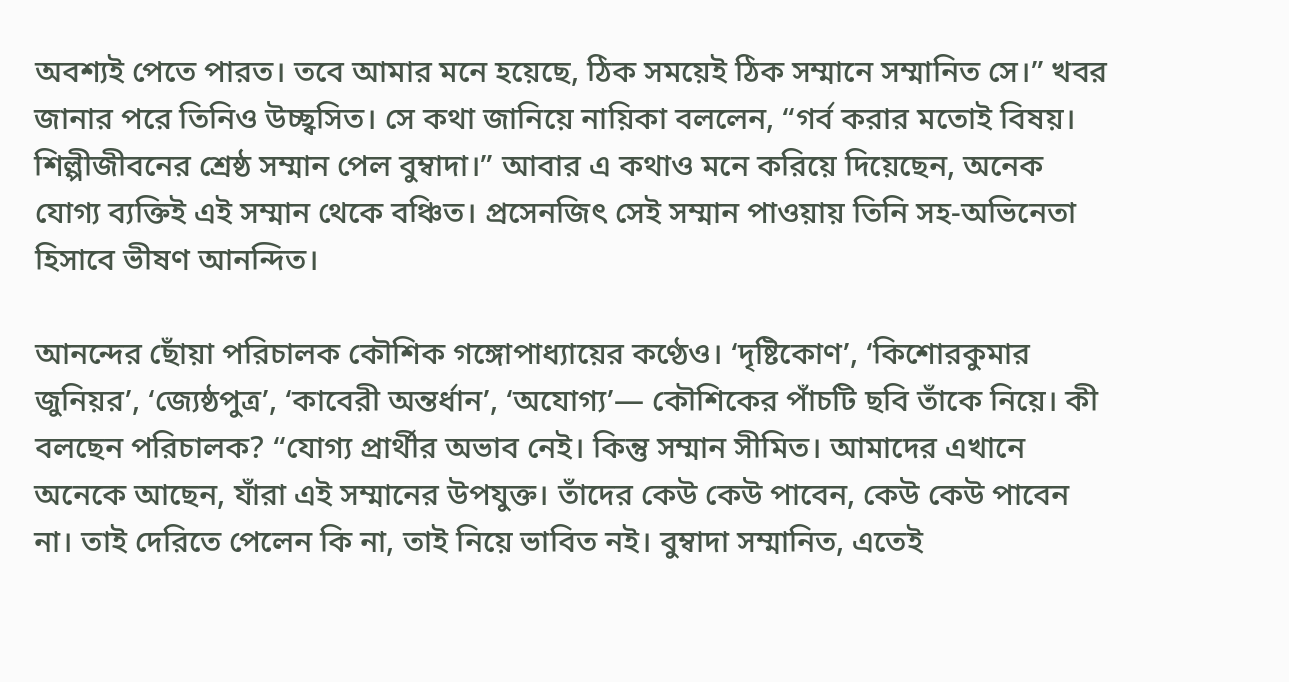অবশ্যই পেতে পারত। তবে আমার মনে হয়েছে, ঠিক সময়েই ঠিক সম্মানে সম্মানিত সে।” খবর জানার পরে তিনিও উচ্ছ্বসিত। সে কথা জানিয়ে নায়িকা বললেন, “গর্ব করার মতোই বিষয়। শিল্পীজীবনের শ্রেষ্ঠ সম্মান পেল বুম্বাদা।” আবার এ কথাও মনে করিয়ে দিয়েছেন, অনেক যোগ্য ব্যক্তিই এই সম্মান থেকে বঞ্চিত। প্রসেনজিৎ সেই সম্মান পাওয়ায় তিনি সহ-অভিনেতা হিসাবে ভীষণ আনন্দিত।

আনন্দের ছোঁয়া পরিচালক কৌশিক গঙ্গোপাধ্যায়ের কণ্ঠেও। ‘দৃষ্টিকোণ’, ‘কিশোরকুমার জুনিয়র’, ‘জ্যেষ্ঠপুত্র’, ‘কাবেরী অন্তর্ধান’, ‘অযোগ্য’— কৌশিকের পাঁচটি ছবি তাঁকে নিয়ে। কী বলছেন পরিচালক? “যোগ্য প্রার্থীর অভাব নেই। কিন্তু সম্মান সীমিত। আমাদের এখানে অনেকে আছেন, যাঁরা এই সম্মানের উপযুক্ত। তাঁদের কেউ কেউ পাবেন, কেউ কেউ পাবেন না। তাই দেরিতে পেলেন কি না, তাই নিয়ে ভাবিত নই। বুম্বাদা সম্মানিত, এতেই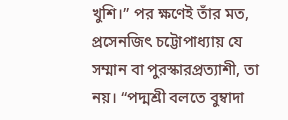খুশি।” পর ক্ষণেই তাঁর মত, প্রসেনজিৎ চট্টোপাধ্যায় যে সম্মান বা পুরস্কারপ্রত্যাশী, তা নয়। “পদ্মশ্রী বলতে বুম্বাদা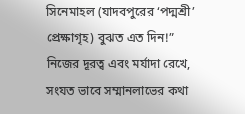সিনেমাহল (যাদবপুরের ‘পদ্মশ্রী’ প্রেক্ষাগৃহ) বুঝত এত দিন!” নিজের দূরত্ব এবং মর্যাদা রেখে, সংযত ভাবে সম্মানলাভের কথা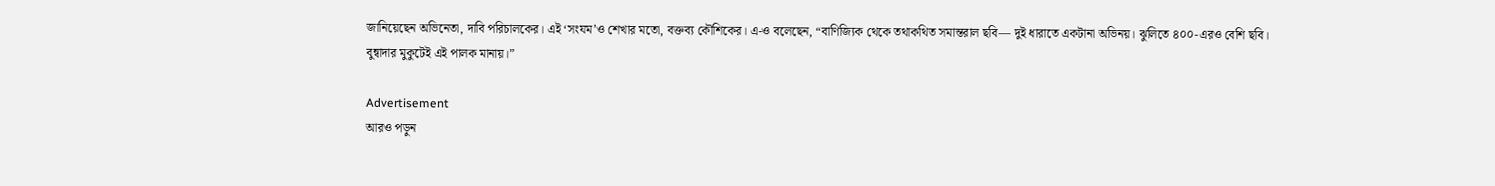জানিয়েছেন অভিনেতা, দাবি পরিচালকের। এই ‘সংযম’ও শেখার মতো, বক্তব্য কৌশিকের। এ-ও বলেছেন, “বাণিজ্যিক থেকে তথাকথিত সমান্তরাল ছবি— দুই ধারাতে একটানা অভিনয়। ঝুলিতে ৪০০-এরও বেশি ছবি। বুন্বাদার মুকুটেই এই পালক মানায়।”

Advertisement
আরও পড়ুন